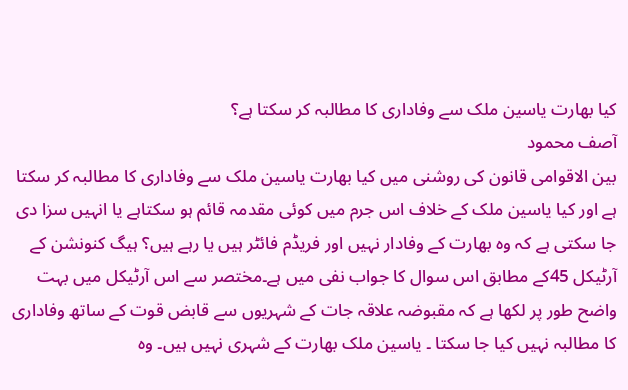کیا بھارت یاسین ملک سے وفاداری کا مطالبہ کر سکتا ہے؟
آصف محمود
بین الاقوامی قانون کی روشنی میں کیا بھارت یاسین ملک سے وفاداری کا مطالبہ کر سکتا ہے اور کیا یاسین ملک کے خلاف اس جرم میں کوئی مقدمہ قائم ہو سکتاہے یا انہیں سزا دی جا سکتی ہے کہ وہ بھارت کے وفادار نہیں اور فریڈم فائٹر ہیں یا رہے ہیں؟ ہیگ کنونشن کے آرٹیکل 45کے مطابق اس سوال کا جواب نفی میں ہے۔مختصر سے اس آرٹیکل میں بہت واضح طور پر لکھا ہے کہ مقبوضہ علاقہ جات کے شہریوں سے قابض قوت کے ساتھ وفاداری کا مطالبہ نہیں کیا جا سکتا ۔ یاسین ملک بھارت کے شہری نہیں ہیں۔ وہ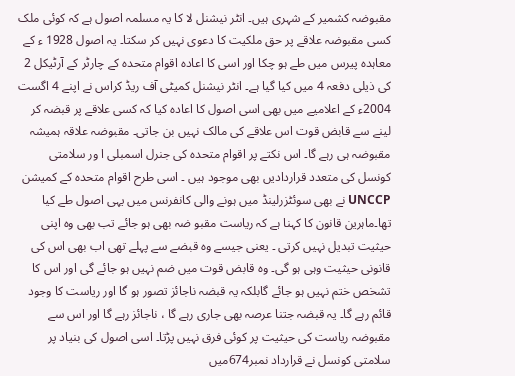مقبوضہ کشمیر کے شہری ہیں۔ انٹر نیشنل لا کا یہ مسلمہ اصول ہے کہ کوئی ملک کسی مقبوضہ علاقے پر حق ملکیت کا دعوی نہیں کر سکتا۔ یہ اصول 1928 ء کے معاہدہ پیرس میں طے ہو چکا اور اسی کا اعادہ اقوام متحدہ کے چارٹر کے آرٹیکل 2 کی ذیلی دفعہ 4 میں کیا گیا ہے۔ انٹر نیشنل کمیٹی آف ریڈ کراس نے اپنے 4 اگست 2004ء کے اعلامیے میں بھی اسی اصول کا اعادہ کیا کہ کسی علاقے پر قبضہ کر لینے سے قابض قوت اس علاقے کی مالک نہیں بن جاتی۔ مقبوضہ علاقہ ہمیشہ مقبوضہ ہی رہے گا۔ اس نکتے پر اقوام متحدہ کی جنرل اسمبلی ا ور سلامتی کونسل کی متعدد قراردادیں بھی موجود ہیں ۔ اسی طرح اقوام متحدہ کے کمیشن UNCCP نے بھی سوئٹزرلینڈ میں ہونے والی کانفرنس میں یہی اصول طے کیا تھا۔ماہرین قانون کا کہنا ہے کہ ریاست مقبو ضہ بھی ہو جائے تب بھی وہ اپنی حیثیت تبدیل نہیں کرتی ۔ یعنی جیسے وہ قبضے سے پہلے تھی اب بھی اس کی قانونی حیثیت وہی ہو گی۔ وہ قابض قوت میں ضم نہیں ہو جائے گی اور اس کا تشخص ختم نہیں ہو جائے گابلکہ یہ قبضہ ناجائز تصور ہو گا اور ریاست کا وجود قائم رہے گا۔ یہ قبضہ جتنا عرصہ بھی جاری رہے گا ، ناجائز رہے گا اور اس سے مقبوضہ ریاست کی حیثیت پر کوئی فرق نہیں پڑتا۔ اسی اصول کی بنیاد پر سلامتی کونسل نے قرارداد نمبر674میں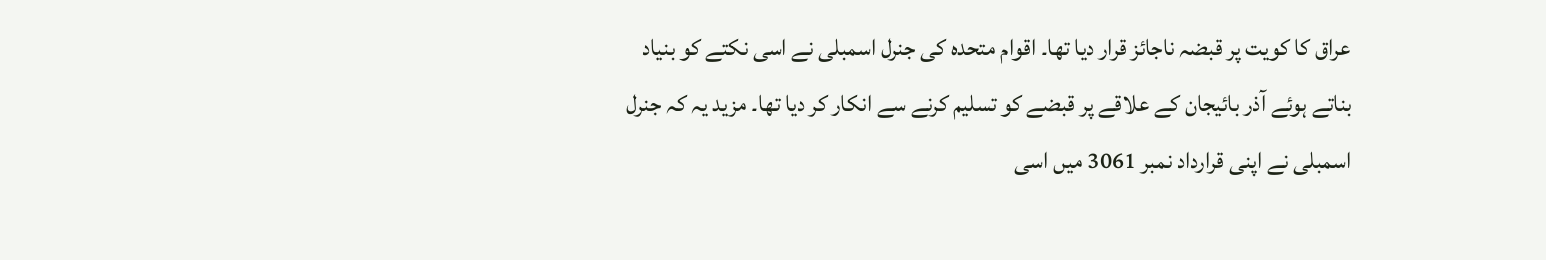عراق کا کویت پر قبضہ ناجائز قرار دیا تھا۔ اقوام متحدہ کی جنرل اسمبلی نے اسی نکتے کو بنیاد بناتے ہوئے آذر بائیجان کے علاقے پر قبضے کو تسلیم کرنے سے انکار کر دیا تھا۔ مزید یہ کہ جنرل اسمبلی نے اپنی قرارداد نمبر 3061 میں اسی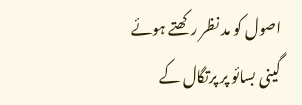اصول کو مد نظر رکھتے ہوئے گینی بسائو پر پرتگال کے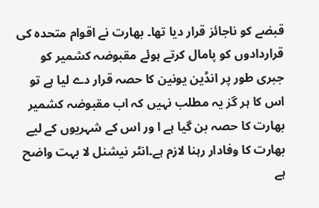قبضے کو ناجائز قرار دیا تھا۔ بھارت نے اقوام متحدہ کی قراردادوں کو پامال کرتے ہوئے مقبوضہ کشمیر کو جبری طور پر انڈین یونین کا حصہ قرار دے لیا ہے تو اس کا ہر گز یہ مطلب نہیں کہ اب مقبوضہ کشمیر بھارت کا حصہ بن گیا ہے ا ور اس کے شہریوں کے لیے بھارت کا وفادار رہنا لازم ہے۔انٹر نیشنل لا بہت واضح ہے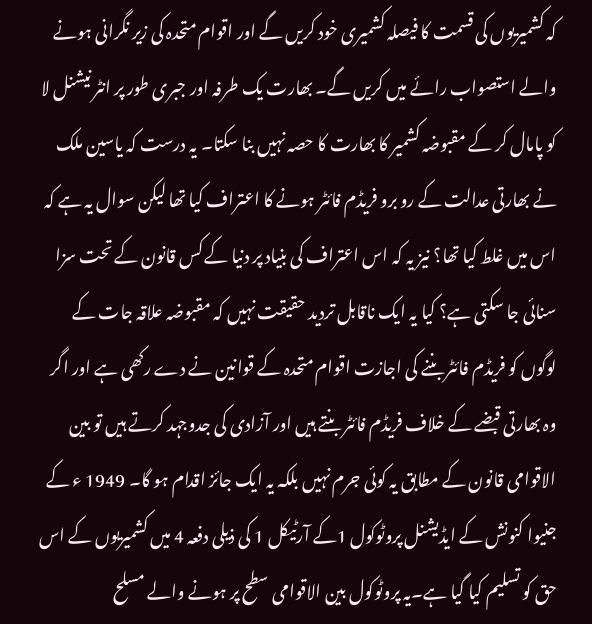کہ کشمیریوں کی قسمت کا فیصلہ کشمیری خود کریں گے اور اقوام متحدہ کی زیر نگرانی ہونے والے استصواب رائے میں کریں گے۔ بھارت یک طرفہ اور جبری طور پر انٹر نیشنل لا کو پامال کر کے مقبوضہ کشمیر کا بھارت کا حصہ نہیں بنا سکتا۔ یہ درست کہ یاسین ملک نے بھارتی عدالت کے رو برو فریڈم فائٹر ہونے کا اعتراف کیا تھا لیکن سوال یہ ہے کہ اس میں غلط کیا تھا؟ نیز یہ کہ اس اعتراف کی بنیاد پر دنیا کے کس قانون کے تحت سزا سنائی جا سکتی ہے؟ کیا یہ ایک ناقابل تردید حقیقت نہیں کہ مقبوضہ علاقہ جات کے لوگوں کو فریڈم فائٹر بننے کی اجازت اقوام متحدہ کے قوانین نے دے رکھی ہے اور اگر وہ بھارتی قبضے کے خلاف فریڈم فائٹر بنتے ہیں اور آزادی کی جدوجہد کرتے ہیں تو بین الاقوامی قانون کے مطابق یہ کوئی جرم نہیں بلکہ یہ ایک جائز اقدام ہو گا۔ 1949 ء کے جنیوا کنونش کے ایڈیشنل پروٹوکول 1کے آرٹیکل 1 کی ذیلی دفعہ 4 میں کشمیریوں کے اس حق کو تسلیم کیا گیا ہے۔یہ پروٹوکول بین الاقوامی سطح پر ہونے والے مسلح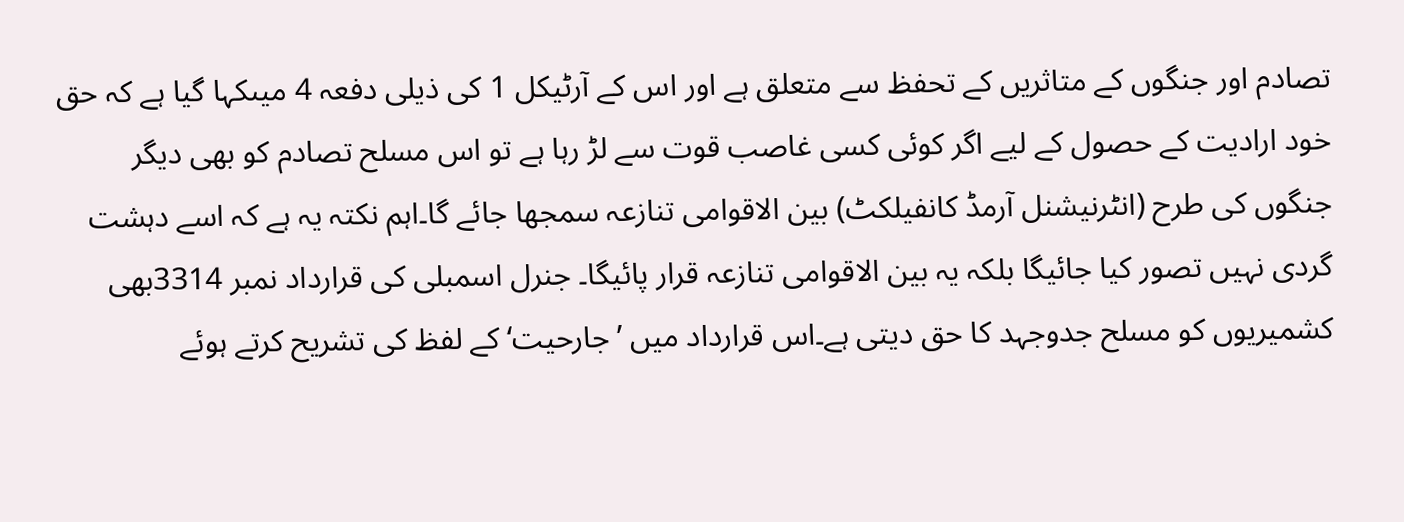تصادم اور جنگوں کے متاثریں کے تحفظ سے متعلق ہے اور اس کے آرٹیکل 1 کی ذیلی دفعہ 4 میںکہا گیا ہے کہ حق خود ارادیت کے حصول کے لیے اگر کوئی کسی غاصب قوت سے لڑ رہا ہے تو اس مسلح تصادم کو بھی دیگر جنگوں کی طرح (انٹرنیشنل آرمڈ کانفیلکٹ) بین الاقوامی تنازعہ سمجھا جائے گا۔اہم نکتہ یہ ہے کہ اسے دہشت گردی نہیں تصور کیا جائیگا بلکہ یہ بین الاقوامی تنازعہ قرار پائیگا۔ جنرل اسمبلی کی قرارداد نمبر 3314بھی کشمیریوں کو مسلح جدوجہد کا حق دیتی ہے۔اس قرارداد میں ’جارحیت‘ کے لفظ کی تشریح کرتے ہوئے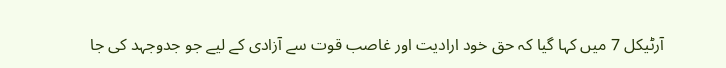آرٹیکل 7 میں کہا گیا کہ حق خود ارادیت اور غاصب قوت سے آزادی کے لیے جو جدوجہد کی جا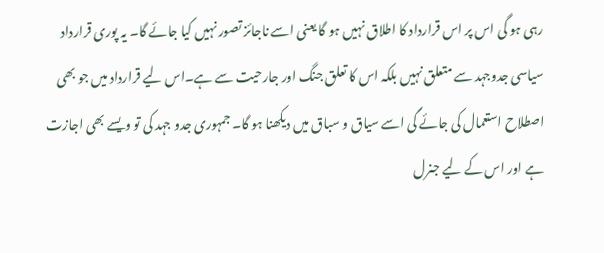رہی ہو گی اس پر اس قرارداد کا اطلاق نہیں ہو گا یعنی اسے ناجائز تصور نہیں کیا جائے گا۔ یہ پوری قرارداد سیاسی جدوجہد سے متعلق نہیں بلکہ اس کا تعلق جنگ اور جارحیت سے ہے۔اس لیے قرارداد میں جو بھی اصطلاح استعمال کی جائے گی اسے سیاق و سباق میں دیکھنا ہو گا۔ جمہوری جدو جہد کی تو ویسے بھی اجازت ہے اور اس کے لیے جنرل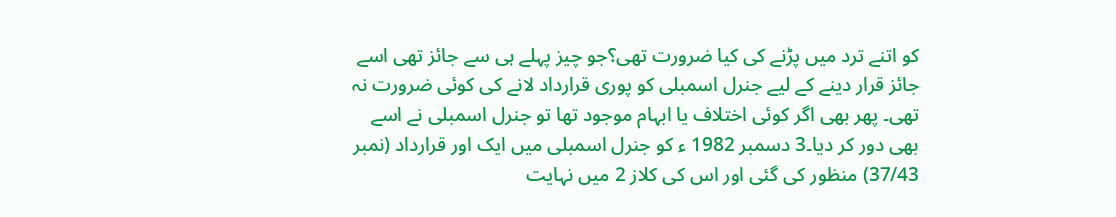کو اتنے ترد میں پڑنے کی کیا ضرورت تھی؟جو چیز پہلے ہی سے جائز تھی اسے جائز قرار دینے کے لیے جنرل اسمبلی کو پوری قرارداد لانے کی کوئی ضرورت نہ تھی۔ پھر بھی اگر کوئی اختلاف یا ابہام موجود تھا تو جنرل اسمبلی نے اسے بھی دور کر دیا۔3 دسمبر 1982 ء کو جنرل اسمبلی میں ایک اور قرارداد (نمبر 37/43) منظور کی گئی اور اس کی کلاز 2 میں نہایت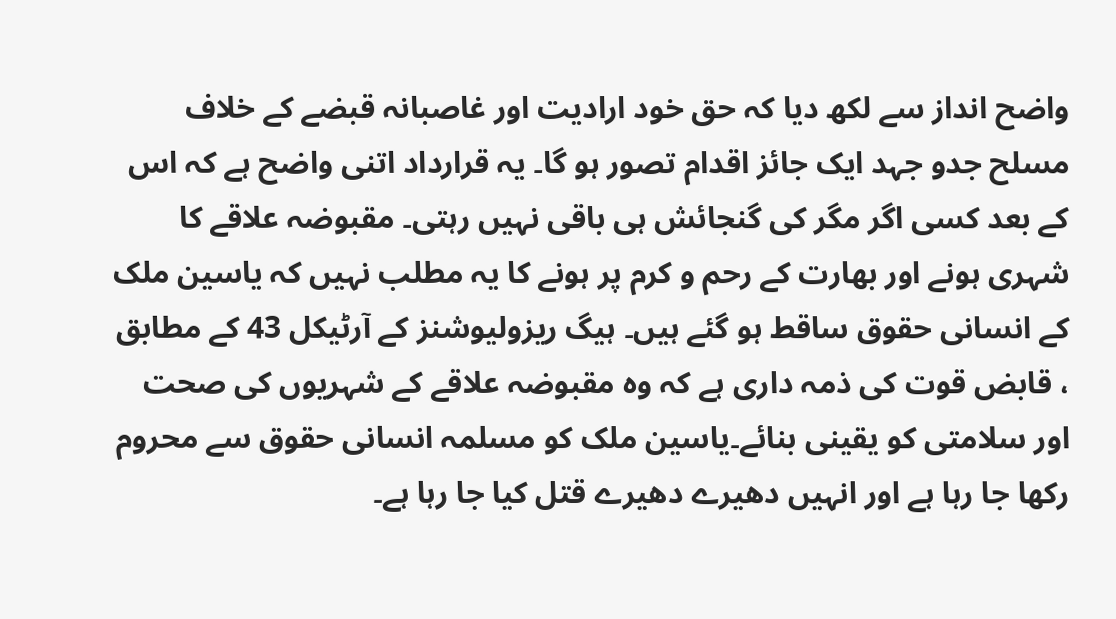واضح انداز سے لکھ دیا کہ حق خود ارادیت اور غاصبانہ قبضے کے خلاف مسلح جدو جہد ایک جائز اقدام تصور ہو گا۔ یہ قرارداد اتنی واضح ہے کہ اس کے بعد کسی اگر مگر کی گنجائش ہی باقی نہیں رہتی۔ مقبوضہ علاقے کا شہری ہونے اور بھارت کے رحم و کرم پر ہونے کا یہ مطلب نہیں کہ یاسین ملک کے انسانی حقوق ساقط ہو گئے ہیں۔ ہیگ ریزولیوشنز کے آرٹیکل 43 کے مطابق ، قابض قوت کی ذمہ داری ہے کہ وہ مقبوضہ علاقے کے شہریوں کی صحت اور سلامتی کو یقینی بنائے۔یاسین ملک کو مسلمہ انسانی حقوق سے محروم رکھا جا رہا ہے اور انہیں دھیرے دھیرے قتل کیا جا رہا ہے۔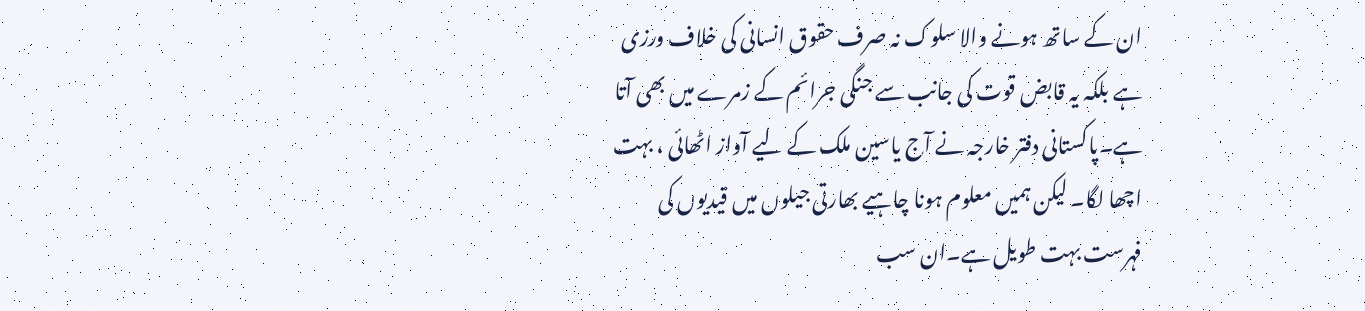ان کے ساتھ ہونے والا سلوک نہ صرف حقوق انسانی کی خلاف ورزی ہے بلکہ یہ قابض قوت کی جانب سے جنگی جرائم کے زمرے میں بھی آتا ہے۔پاکستانی دفتر خارجہ نے آج یاسین ملک کے لیے آواز اٹھائی ، بہت اچھا لگا۔ لیکن ہمیں معلوم ہونا چاہیے بھارتی جیلوں میں قیدیوں کی فہرست بہت طویل ہے۔ان سب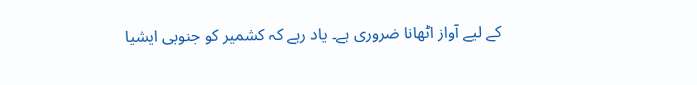کے لیے آواز اٹھانا ضروری ہے۔ یاد رہے کہ کشمیر کو جنوبی ایشیا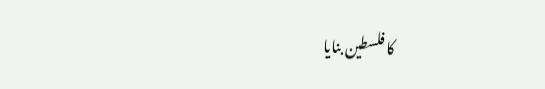کا فلسطین بنایا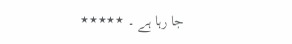جا رہا ہے ۔ ٭٭٭٭٭